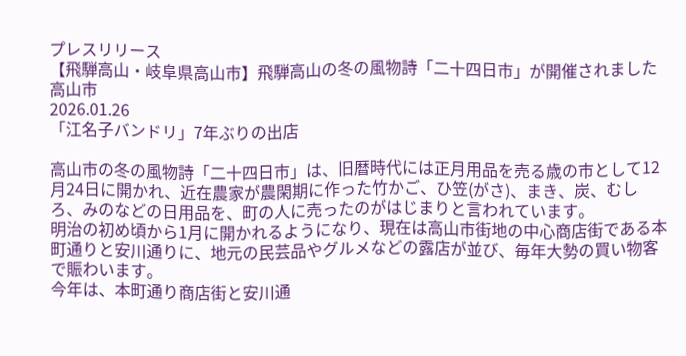プレスリリース
【飛騨高山・岐阜県高山市】飛騨高山の冬の風物詩「二十四日市」が開催されました
高山市
2026.01.26
「江名子バンドリ」7年ぶりの出店

高山市の冬の風物詩「二十四日市」は、旧暦時代には正月用品を売る歳の市として12月24日に開かれ、近在農家が農閑期に作った竹かご、ひ笠(がさ)、まき、炭、むしろ、みのなどの日用品を、町の人に売ったのがはじまりと言われています。
明治の初め頃から1月に開かれるようになり、現在は高山市街地の中心商店街である本町通りと安川通りに、地元の民芸品やグルメなどの露店が並び、毎年大勢の買い物客で賑わいます。
今年は、本町通り商店街と安川通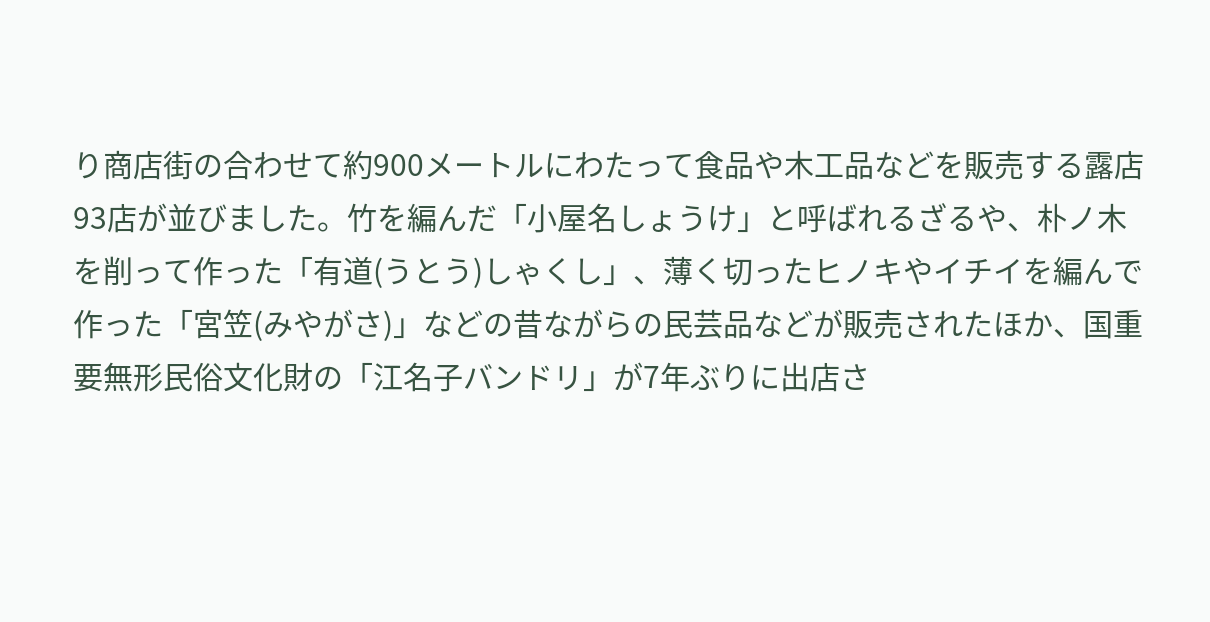り商店街の合わせて約900メートルにわたって食品や木工品などを販売する露店93店が並びました。竹を編んだ「小屋名しょうけ」と呼ばれるざるや、朴ノ木を削って作った「有道(うとう)しゃくし」、薄く切ったヒノキやイチイを編んで作った「宮笠(みやがさ)」などの昔ながらの民芸品などが販売されたほか、国重要無形民俗文化財の「江名子バンドリ」が7年ぶりに出店さ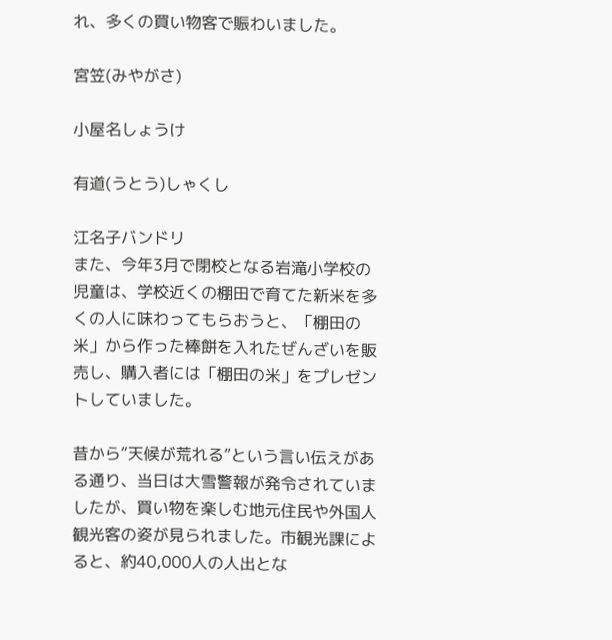れ、多くの買い物客で賑わいました。

宮笠(みやがさ)

小屋名しょうけ

有道(うとう)しゃくし

江名子バンドリ
また、今年3月で閉校となる岩滝小学校の児童は、学校近くの棚田で育てた新米を多くの人に味わってもらおうと、「棚田の米」から作った棒餅を入れたぜんざいを販売し、購入者には「棚田の米」をプレゼントしていました。

昔から“天候が荒れる”という言い伝えがある通り、当日は大雪警報が発令されていましたが、買い物を楽しむ地元住民や外国人観光客の姿が見られました。市観光課によると、約40,000人の人出とな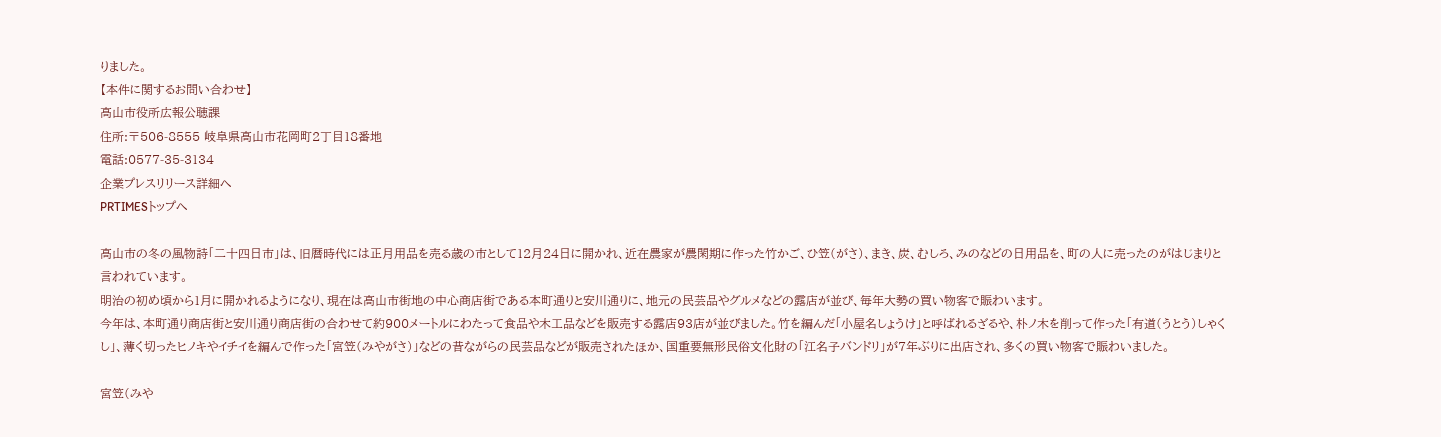りました。
【本件に関するお問い合わせ】
高山市役所広報公聴課
住所:〒506-8555 岐阜県高山市花岡町2丁目18番地
電話:0577-35-3134
企業プレスリリース詳細へ
PRTIMESトップへ

高山市の冬の風物詩「二十四日市」は、旧暦時代には正月用品を売る歳の市として12月24日に開かれ、近在農家が農閑期に作った竹かご、ひ笠(がさ)、まき、炭、むしろ、みのなどの日用品を、町の人に売ったのがはじまりと言われています。
明治の初め頃から1月に開かれるようになり、現在は高山市街地の中心商店街である本町通りと安川通りに、地元の民芸品やグルメなどの露店が並び、毎年大勢の買い物客で賑わいます。
今年は、本町通り商店街と安川通り商店街の合わせて約900メートルにわたって食品や木工品などを販売する露店93店が並びました。竹を編んだ「小屋名しょうけ」と呼ばれるざるや、朴ノ木を削って作った「有道(うとう)しゃくし」、薄く切ったヒノキやイチイを編んで作った「宮笠(みやがさ)」などの昔ながらの民芸品などが販売されたほか、国重要無形民俗文化財の「江名子バンドリ」が7年ぶりに出店され、多くの買い物客で賑わいました。

宮笠(みや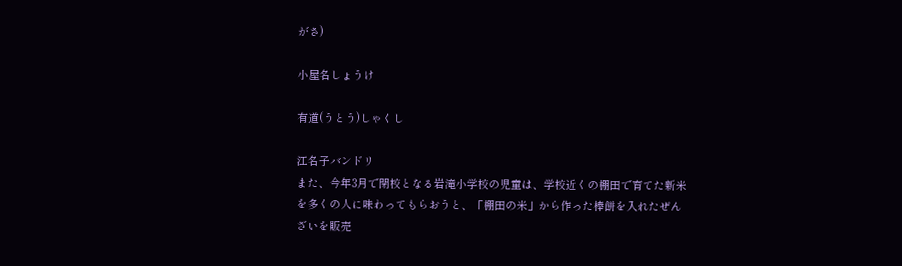がさ)

小屋名しょうけ

有道(うとう)しゃくし

江名子バンドリ
また、今年3月で閉校となる岩滝小学校の児童は、学校近くの棚田で育てた新米を多くの人に味わってもらおうと、「棚田の米」から作った棒餅を入れたぜんざいを販売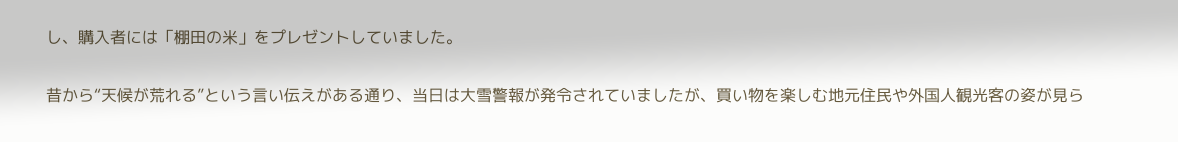し、購入者には「棚田の米」をプレゼントしていました。

昔から“天候が荒れる”という言い伝えがある通り、当日は大雪警報が発令されていましたが、買い物を楽しむ地元住民や外国人観光客の姿が見ら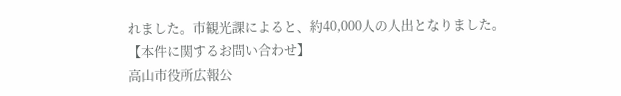れました。市観光課によると、約40,000人の人出となりました。
【本件に関するお問い合わせ】
高山市役所広報公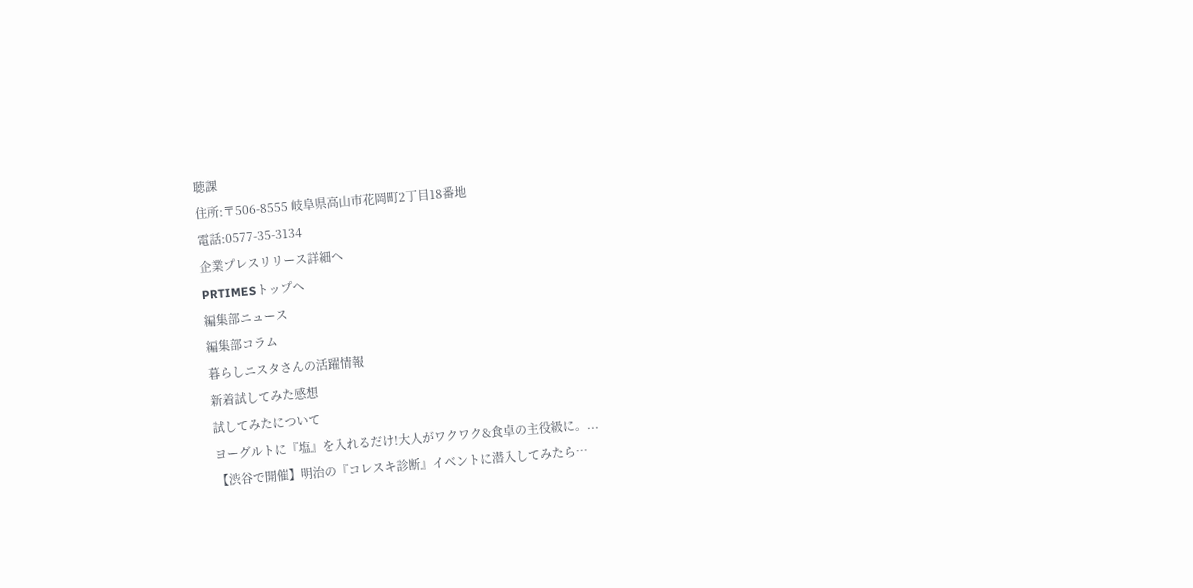聴課
住所:〒506-8555 岐阜県高山市花岡町2丁目18番地
電話:0577-35-3134
企業プレスリリース詳細へ
PRTIMESトップへ
編集部ニュース
編集部コラム
暮らしニスタさんの活躍情報
新着試してみた感想
試してみたについて
ヨーグルトに『塩』を入れるだけ!大人がワクワク&食卓の主役級に。...
【渋谷で開催】明治の『コレスキ診断』イベントに潜入してみたら…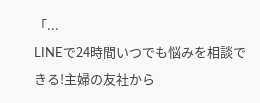「...
LINEで24時間いつでも悩みを相談できる!主婦の友社から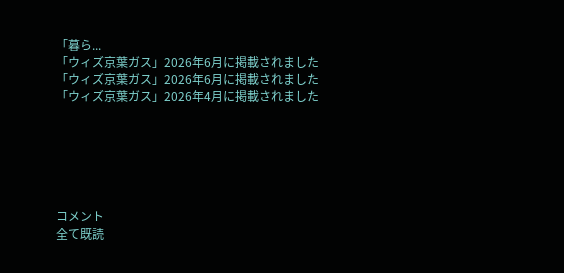「暮ら...
「ウィズ京葉ガス」2026年6月に掲載されました
「ウィズ京葉ガス」2026年6月に掲載されました
「ウィズ京葉ガス」2026年4月に掲載されました






コメント
全て既読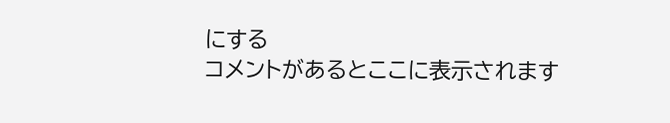にする
コメントがあるとここに表示されます